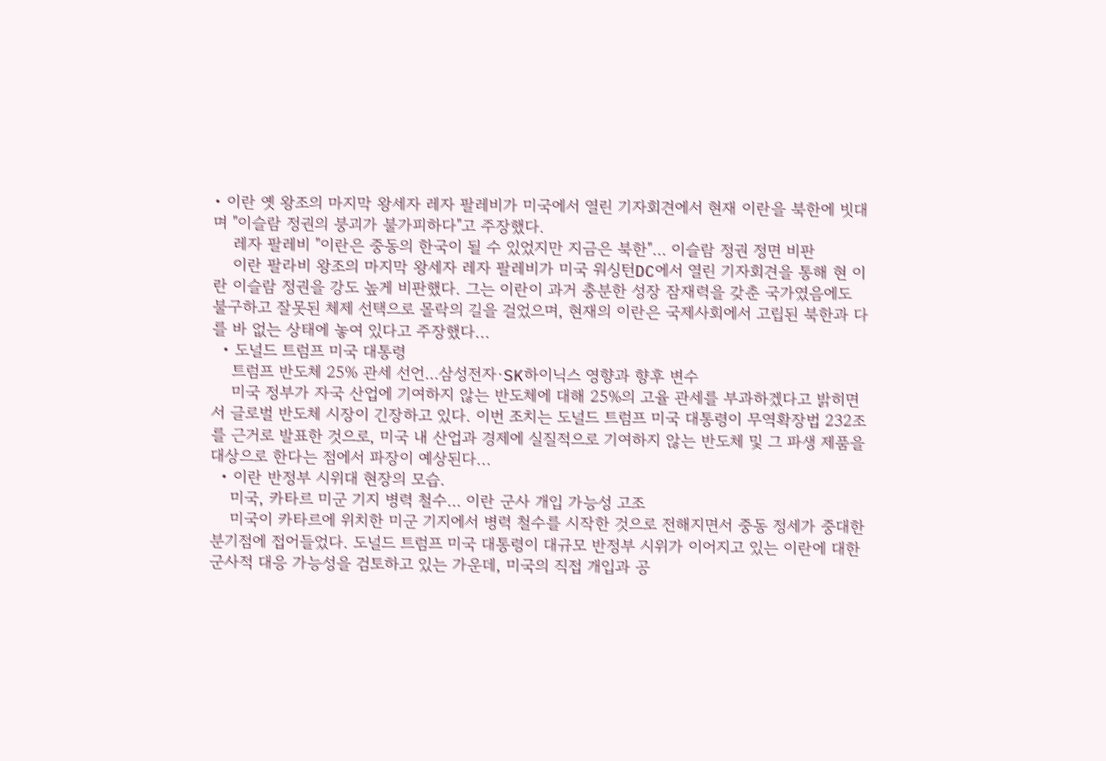• 이란 옛 왕조의 마지막 왕세자 레자 팔레비가 미국에서 열린 기자회견에서 현재 이란을 북한에 빗대며 "이슬람 정권의 붕괴가 불가피하다"고 주장했다.
    레자 팔레비 "이란은 중동의 한국이 될 수 있었지만 지금은 북한"… 이슬람 정권 정면 비판
    이란 팔라비 왕조의 마지막 왕세자 레자 팔레비가 미국 워싱턴DC에서 열린 기자회견을 통해 현 이란 이슬람 정권을 강도 높게 비판했다. 그는 이란이 과거 충분한 성장 잠재력을 갖춘 국가였음에도 불구하고 잘못된 체제 선택으로 몰락의 길을 걸었으며, 현재의 이란은 국제사회에서 고립된 북한과 다를 바 없는 상태에 놓여 있다고 주장했다...
  • 도널드 트럼프 미국 대통령
    트럼프 반도체 25% 관세 선언…삼성전자·SK하이닉스 영향과 향후 변수
    미국 정부가 자국 산업에 기여하지 않는 반도체에 대해 25%의 고율 관세를 부과하겠다고 밝히면서 글로벌 반도체 시장이 긴장하고 있다. 이번 조치는 도널드 트럼프 미국 대통령이 무역확장법 232조를 근거로 발표한 것으로, 미국 내 산업과 경제에 실질적으로 기여하지 않는 반도체 및 그 파생 제품을 대상으로 한다는 점에서 파장이 예상된다...
  • 이란 반정부 시위대 현장의 모습.
    미국, 카타르 미군 기지 병력 철수… 이란 군사 개입 가능성 고조
    미국이 카타르에 위치한 미군 기지에서 병력 철수를 시작한 것으로 전해지면서 중동 정세가 중대한 분기점에 접어들었다. 도널드 트럼프 미국 대통령이 대규모 반정부 시위가 이어지고 있는 이란에 대한 군사적 대응 가능성을 검토하고 있는 가운데, 미국의 직접 개입과 공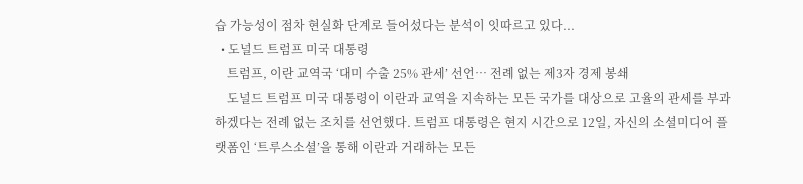습 가능성이 점차 현실화 단계로 들어섰다는 분석이 잇따르고 있다...
  • 도널드 트럼프 미국 대통령
    트럼프, 이란 교역국 ‘대미 수출 25% 관세’ 선언… 전례 없는 제3자 경제 봉쇄
    도널드 트럼프 미국 대통령이 이란과 교역을 지속하는 모든 국가를 대상으로 고율의 관세를 부과하겠다는 전례 없는 조치를 선언했다. 트럼프 대통령은 현지 시간으로 12일, 자신의 소셜미디어 플랫폼인 ‘트루스소셜’을 통해 이란과 거래하는 모든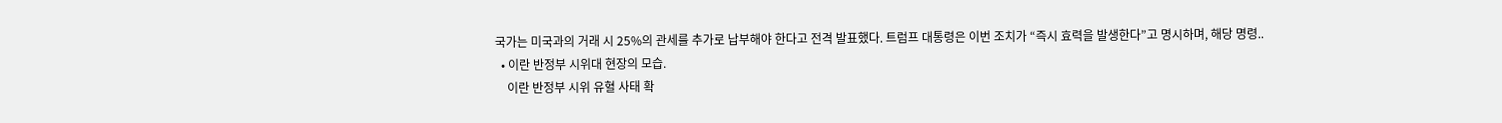국가는 미국과의 거래 시 25%의 관세를 추가로 납부해야 한다고 전격 발표했다. 트럼프 대통령은 이번 조치가 “즉시 효력을 발생한다”고 명시하며, 해당 명령..
  • 이란 반정부 시위대 현장의 모습.
    이란 반정부 시위 유혈 사태 확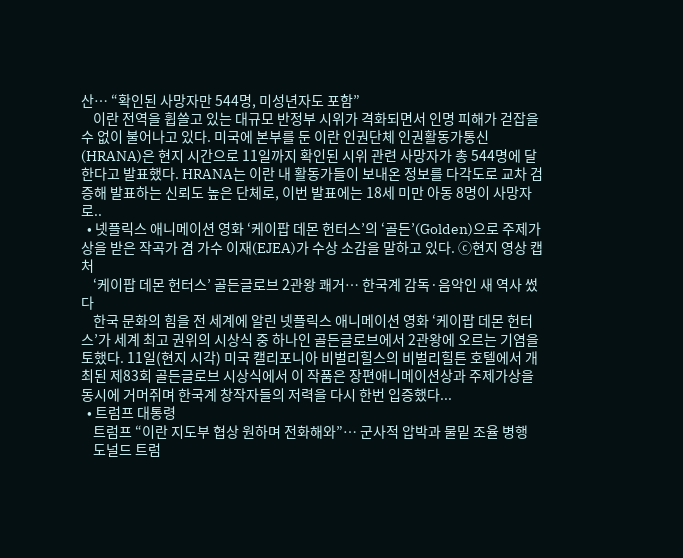산… “확인된 사망자만 544명, 미성년자도 포함”
    이란 전역을 휩쓸고 있는 대규모 반정부 시위가 격화되면서 인명 피해가 걷잡을 수 없이 불어나고 있다. 미국에 본부를 둔 이란 인권단체 인권활동가통신(HRANA)은 현지 시간으로 11일까지 확인된 시위 관련 사망자가 총 544명에 달한다고 발표했다. HRANA는 이란 내 활동가들이 보내온 정보를 다각도로 교차 검증해 발표하는 신뢰도 높은 단체로, 이번 발표에는 18세 미만 아동 8명이 사망자로..
  • 넷플릭스 애니메이션 영화 ‘케이팝 데몬 헌터스’의 ‘골든’(Golden)으로 주제가 상을 받은 작곡가 겸 가수 이재(EJEA)가 수상 소감을 말하고 있다. ⓒ현지 영상 캡처
    ‘케이팝 데몬 헌터스’ 골든글로브 2관왕 쾌거… 한국계 감독·음악인 새 역사 썼다
    한국 문화의 힘을 전 세계에 알린 넷플릭스 애니메이션 영화 ‘케이팝 데몬 헌터스’가 세계 최고 권위의 시상식 중 하나인 골든글로브에서 2관왕에 오르는 기염을 토했다. 11일(현지 시각) 미국 캘리포니아 비벌리힐스의 비벌리힐튼 호텔에서 개최된 제83회 골든글로브 시상식에서 이 작품은 장편애니메이션상과 주제가상을 동시에 거머쥐며 한국계 창작자들의 저력을 다시 한번 입증했다...
  • 트럼프 대통령
    트럼프 “이란 지도부 협상 원하며 전화해와”… 군사적 압박과 물밑 조율 병행
    도널드 트럼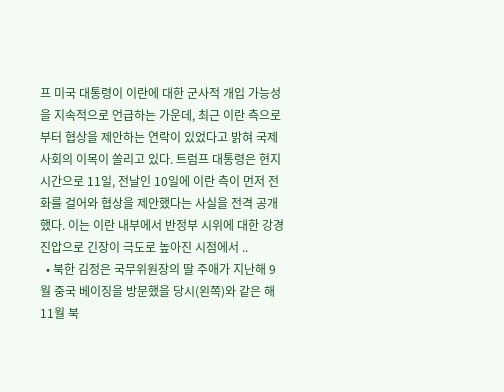프 미국 대통령이 이란에 대한 군사적 개입 가능성을 지속적으로 언급하는 가운데, 최근 이란 측으로부터 협상을 제안하는 연락이 있었다고 밝혀 국제사회의 이목이 쏠리고 있다. 트럼프 대통령은 현지 시간으로 11일, 전날인 10일에 이란 측이 먼저 전화를 걸어와 협상을 제안했다는 사실을 전격 공개했다. 이는 이란 내부에서 반정부 시위에 대한 강경 진압으로 긴장이 극도로 높아진 시점에서 ..
  • 북한 김정은 국무위원장의 딸 주애가 지난해 9월 중국 베이징을 방문했을 당시(왼쪽)와 같은 해 11월 북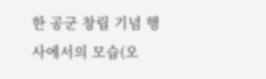한 공군 창립 기념 행사에서의 모습(오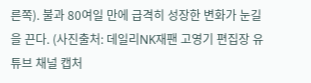른쪽). 불과 80여일 만에 급격히 성장한 변화가 눈길을 끈다. (사진출처: 데일리NK재팬 고영기 편집장 유튜브 채널 캡처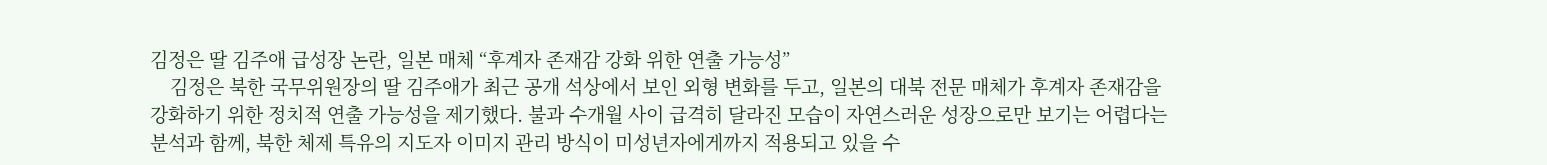김정은 딸 김주애 급성장 논란, 일본 매체 “후계자 존재감 강화 위한 연출 가능성”
    김정은 북한 국무위원장의 딸 김주애가 최근 공개 석상에서 보인 외형 변화를 두고, 일본의 대북 전문 매체가 후계자 존재감을 강화하기 위한 정치적 연출 가능성을 제기했다. 불과 수개월 사이 급격히 달라진 모습이 자연스러운 성장으로만 보기는 어렵다는 분석과 함께, 북한 체제 특유의 지도자 이미지 관리 방식이 미성년자에게까지 적용되고 있을 수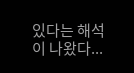있다는 해석이 나왔다...